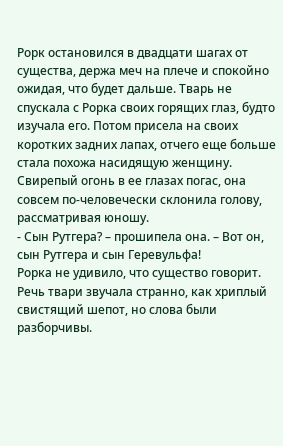Рорк остановился в двадцати шагах от существа, держа меч на плече и спокойно ожидая, что будет дальше. Тварь не спускала с Рорка своих горящих глаз, будто изучала его. Потом присела на своих коротких задних лапах, отчего еще больше стала похожа насидящую женщину. Свирепый огонь в ее глазах погас, она совсем по-человечески склонила голову, рассматривая юношу.
- Сын Рутгера? – прошипела она. – Вот он, сын Рутгера и сын Геревульфа!
Рорка не удивило, что существо говорит. Речь твари звучала странно, как хриплый свистящий шепот, но слова были разборчивы.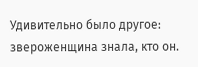Удивительно было другое: звероженщина знала, кто он.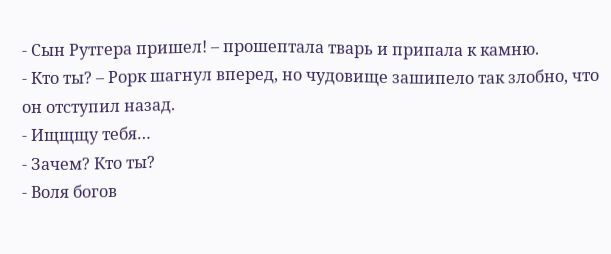- Сын Рутгера пришел! – прошептала тварь и припала к камню.
- Кто ты? – Рорк шагнул вперед, но чудовище зашипело так злобно, что он отступил назад.
- Ищщщу тебя…
- Зачем? Кто ты?
- Воля богов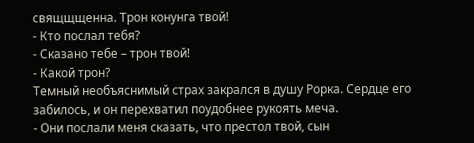свящщщенна. Трон конунга твой!
- Кто послал тебя?
- Сказано тебе – трон твой!
- Какой трон?
Темный необъяснимый страх закрался в душу Рорка. Сердце его забилось, и он перехватил поудобнее рукоять меча.
- Они послали меня сказать, что престол твой, сын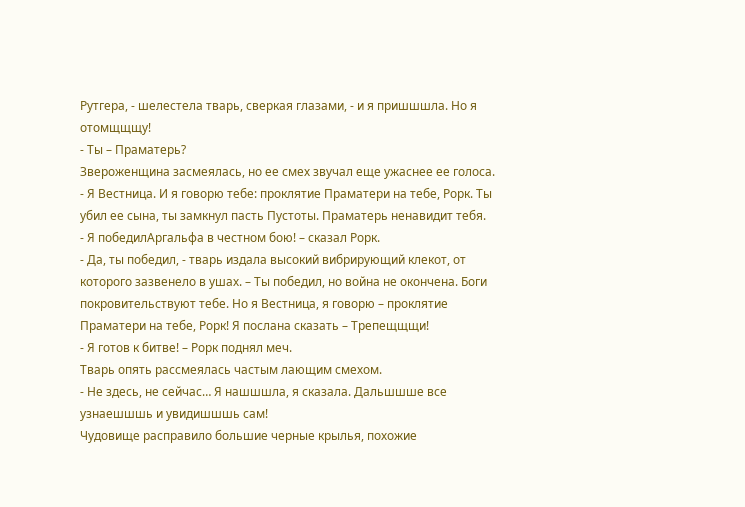Рутгера, - шелестела тварь, сверкая глазами, - и я пришшшла. Но я отомщщщу!
- Ты – Праматерь?
Звероженщина засмеялась, но ее смех звучал еще ужаснее ее голоса.
- Я Вестница. И я говорю тебе: проклятие Праматери на тебе, Рорк. Ты убил ее сына, ты замкнул пасть Пустоты. Праматерь ненавидит тебя.
- Я победилАргальфа в честном бою! – сказал Рорк.
- Да, ты победил, - тварь издала высокий вибрирующий клекот, от которого зазвенело в ушах. – Ты победил, но война не окончена. Боги покровительствуют тебе. Но я Вестница, я говорю – проклятие Праматери на тебе, Рорк! Я послана сказать – Трепещщщи!
- Я готов к битве! – Рорк поднял меч.
Тварь опять рассмеялась частым лающим смехом.
- Не здесь, не сейчас… Я нашшшла, я сказала. Дальшшше все узнаешшшь и увидишшшь сам!
Чудовище расправило большие черные крылья, похожие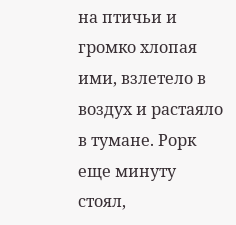на птичьи и громко хлопая ими, взлетело в воздух и растаяло в тумане. Рорк еще минуту стоял,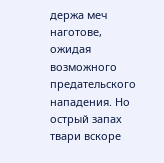держа меч наготове, ожидая возможного предательского нападения. Но острый запах твари вскоре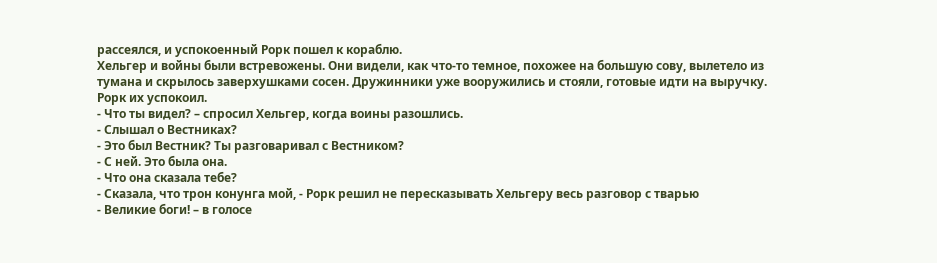рассеялся, и успокоенный Рорк пошел к кораблю.
Хельгер и войны были встревожены. Они видели, как что-то темное, похожее на большую сову, вылетело из тумана и скрылось заверхушками сосен. Дружинники уже вооружились и стояли, готовые идти на выручку. Рорк их успокоил.
- Что ты видел? – спросил Хельгер, когда воины разошлись.
- Слышал о Вестниках?
- Это был Вестник? Ты разговаривал с Вестником?
- С ней. Это была она.
- Что она сказала тебе?
- Сказала, что трон конунга мой, - Рорк решил не пересказывать Хельгеру весь разговор с тварью
- Великие боги! – в голосе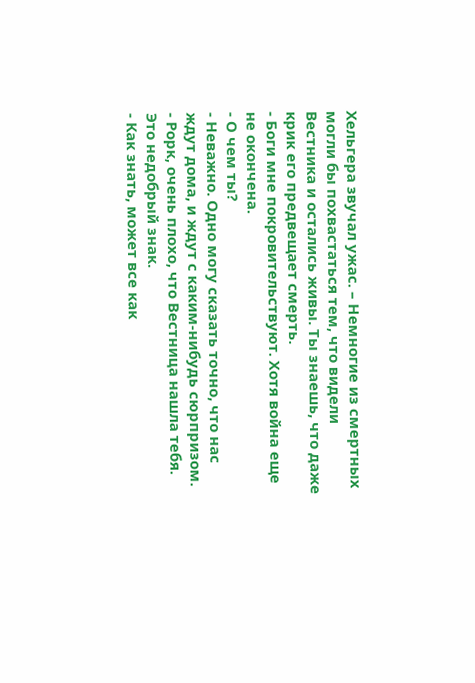Хельгера звучал ужас. – Немногие из смертных могли бы похвастаться тем, что видели Вестника и остались живы. Ты знаешь, что даже крик его предвещает смерть.
- Боги мне покровительствуют. Хотя война еще не окончена.
- О чем ты?
- Неважно. Одно могу сказать точно, что нас ждут дома, и ждут с каким-нибудь сюрпризом.
- Рорк, очень плохо, что Вестница нашла тебя. Это недобрый знак.
- Как знать, может все как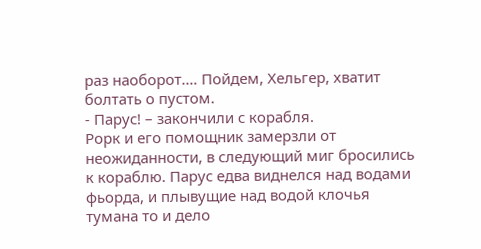раз наоборот.… Пойдем, Хельгер, хватит болтать о пустом.
- Парус! – закончили с корабля.
Рорк и его помощник замерзли от неожиданности, в следующий миг бросились к кораблю. Парус едва виднелся над водами фьорда, и плывущие над водой клочья тумана то и дело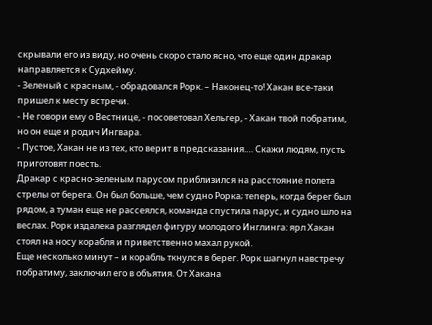скрывали его из виду, но очень скоро стало ясно, что еще один дракар направляется к Судхейму.
- Зеленый с красным, - обрадовался Рорк. – Наконец-то! Хакан все-таки пришел к месту встречи.
- Не говори ему о Вестнице, - посоветовал Хельгер, - Хакан твой побратим, но он еще и родич Ингвара.
- Пустое, Хакан не из тех, кто верит в предсказания.… Скажи людям, пусть приготовят поесть.
Дракар с красно-зеленым парусом приблизился на расстояние полета стрелы от берега. Он был больше, чем судно Рорка; теперь, когда берег был рядом, а туман еще не рассеялся, команда спустила парус, и судно шло на веслах. Рорк издалека разглядел фигуру молодого Инглинга: ярл Хакан стоял на носу корабля и приветственно махал рукой.
Еще несколько минут – и корабль ткнулся в берег. Рорк шагнул навстречу побратиму, заключил его в объятия. От Хакана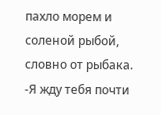пахло морем и соленой рыбой, словно от рыбака.
-Я жду тебя почти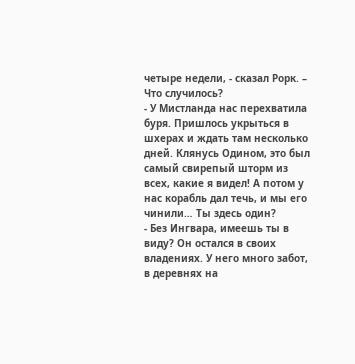четыре недели, - сказал Рорк. – Что случилось?
- У Мистланда нас перехватила буря. Пришлось укрыться в шхерах и ждать там несколько дней. Клянусь Одином, это был самый свирепый шторм из всех, какие я видел! А потом у нас корабль дал течь, и мы его чинили… Ты здесь один?
- Без Ингвара, имеешь ты в виду? Он остался в своих владениях. У него много забот, в деревнях на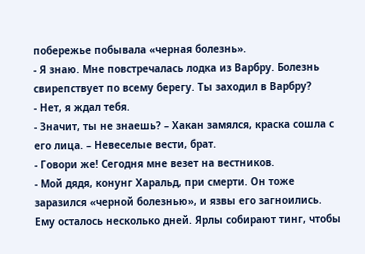побережье побывала «черная болезнь».
- Я знаю. Мне повстречалась лодка из Варбру. Болезнь свирепствует по всему берегу. Ты заходил в Варбру?
- Нет, я ждал тебя.
- Значит, ты не знаешь? – Хакан замялся, краска сошла с его лица. – Невеселые вести, брат.
- Говори же! Сегодня мне везет на вестников.
- Мой дядя, конунг Харальд, при смерти. Он тоже заразился «черной болезнью», и язвы его загноились. Ему осталось несколько дней. Ярлы собирают тинг, чтобы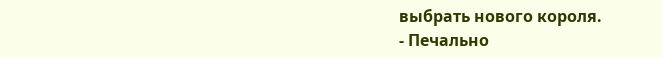выбрать нового короля.
- Печально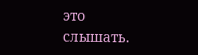это слышать.